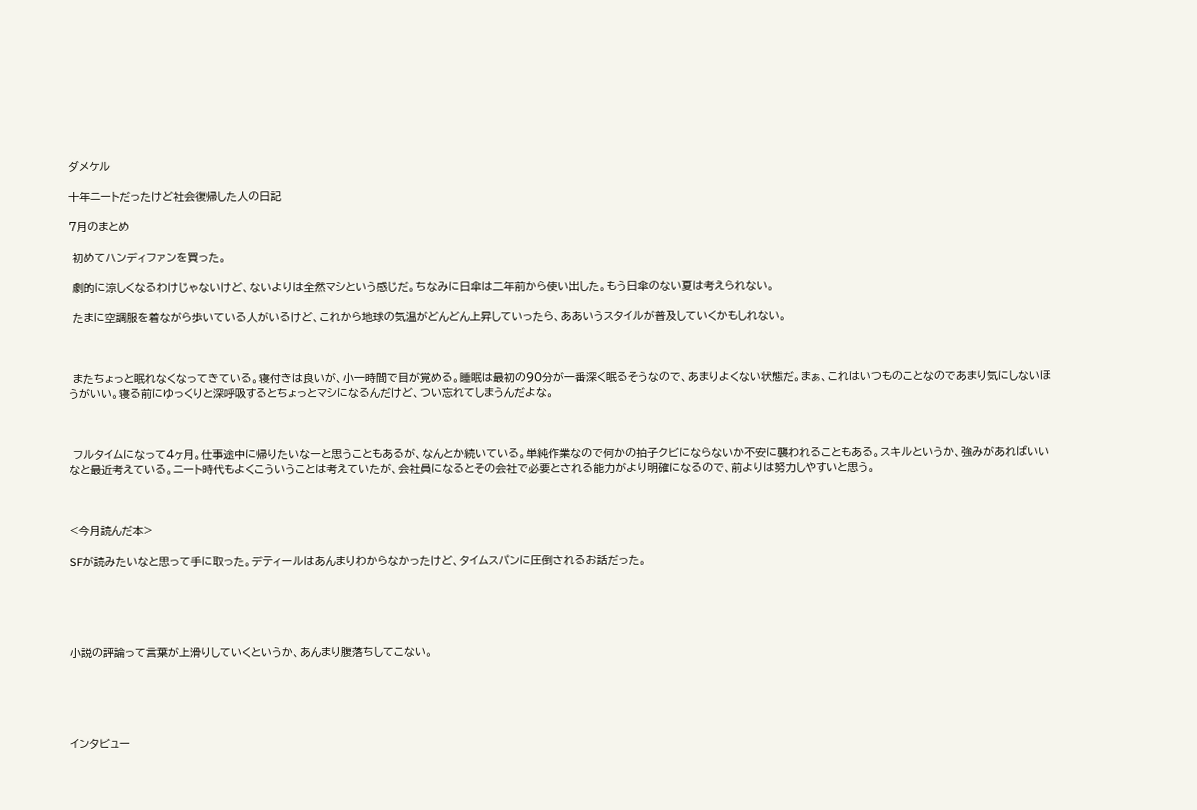ダメケル

十年ニートだったけど社会復帰した人の日記

7月のまとめ

 初めてハンディファンを買った。

 劇的に涼しくなるわけじゃないけど、ないよりは全然マシという感じだ。ちなみに日傘は二年前から使い出した。もう日傘のない夏は考えられない。

 たまに空調服を着ながら歩いている人がいるけど、これから地球の気温がどんどん上昇していったら、ああいうスタイルが普及していくかもしれない。



 またちょっと眠れなくなってきている。寝付きは良いが、小一時間で目が覚める。睡眠は最初の90分が一番深く眠るそうなので、あまりよくない状態だ。まぁ、これはいつものことなのであまり気にしないほうがいい。寝る前にゆっくりと深呼吸するとちょっとマシになるんだけど、つい忘れてしまうんだよな。



 フルタイムになって4ヶ月。仕事途中に帰りたいなーと思うこともあるが、なんとか続いている。単純作業なので何かの拍子クビにならないか不安に襲われることもある。スキルというか、強みがあればいいなと最近考えている。ニート時代もよくこういうことは考えていたが、会社員になるとその会社で必要とされる能力がより明確になるので、前よりは努力しやすいと思う。



<今月読んだ本>

SFが読みたいなと思って手に取った。デティールはあんまりわからなかったけど、タイムスパンに圧倒されるお話だった。





小説の評論って言葉が上滑りしていくというか、あんまり腹落ちしてこない。





インタビュー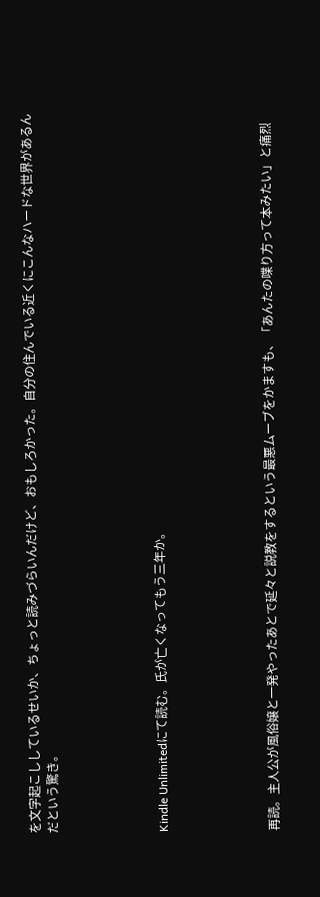を文字起こししているせいか、ちょっと読みづらいんだけど、おもしろかった。自分の住んでいる近くにこんなハードな世界があるんだという驚き。





Kindle Unlimitedにて読む。氏が亡くなってもう三年か。





再読。主人公が風俗嬢と一発やったあとで延々と説教をするという最悪ムーブをかますも、「あんたの喋り方って本みたい」と痛烈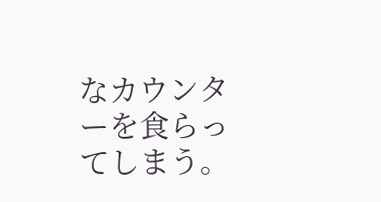なカウンターを食らってしまう。